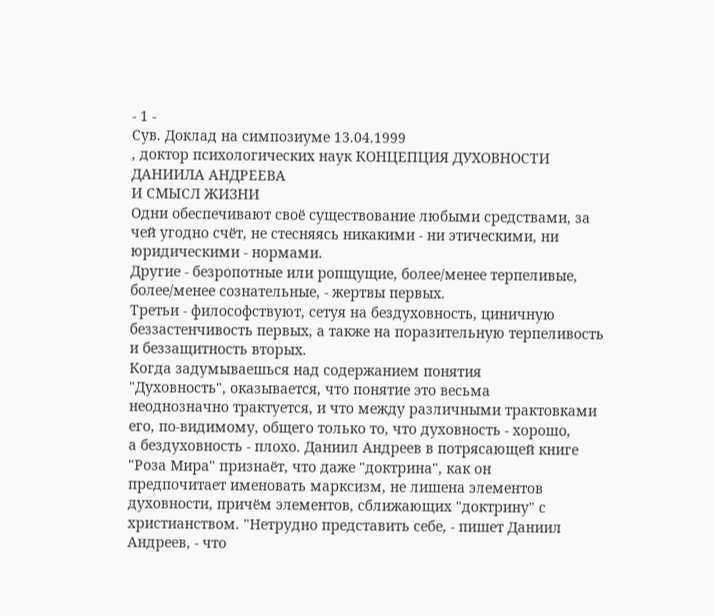- 1 -
Сув. Доклад на симпозиуме 13.04.1999
, доктор психологических наук КОНЦЕПЦИЯ ДУХОВНОСТИ ДАНИИЛА АНДРЕЕВА
И СМЫСЛ ЖИЗНИ
Одни обеспечивают своё существование любыми средствами, за чей угодно счёт, не стесняясь никакими - ни этическими, ни юридическими - нормами.
Другие - безропотные или ропщущие, более/менее терпеливые, более/менее сознательные, - жертвы первых.
Третьи - философствуют, сетуя на бездуховность, циничную беззастенчивость первых, а также на поразительную терпеливость и беззащитность вторых.
Когда задумываешься над содержанием понятия
"Духовность", оказывается, что понятие это весьма
неоднозначно трактуется, и что между различными трактовками
его, по-видимому, общего только то, что духовность - хорошо,
а бездуховность - плохо. Даниил Андреев в потрясающей книге
"Роза Мира" признаёт, что даже "доктрина", как он
предпочитает именовать марксизм, не лишена элементов
духовности, причём элементов, сближающих "доктрину" с
христианством. "Нетрудно представить себе, - пишет Даниил
Андреев, - что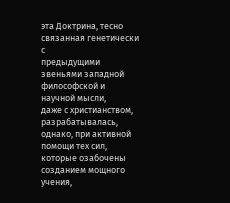эта Доктрина, тесно связанная генетически с
предыдущими звеньями западной философской и научной мысли,
даже с христианством, разрабатывалась, однако, при активной
помощи тех сил, которые озабочены созданием мощного учения,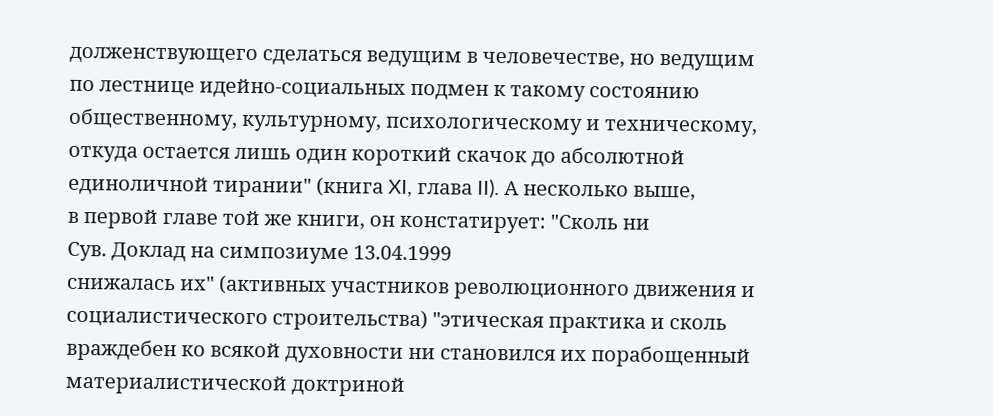долженствующего сделаться ведущим в человечестве, но ведущим
по лестнице идейно-социальных подмен к такому состоянию
общественному, культурному, психологическому и техническому,
откуда остается лишь один короткий скачок до абсолютной
единоличной тирании" (книга XI, глава II). А несколько выше,
в первой главе той же книги, он констатирует: "Сколь ни
Сув. Доклад на симпозиуме 13.04.1999
снижалась их" (активных участников революционного движения и
социалистического строительства) "этическая практика и сколь
враждебен ко всякой духовности ни становился их порабощенный
материалистической доктриной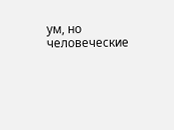ум, но человеческие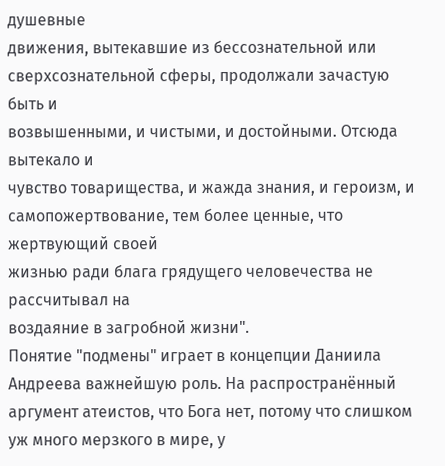душевные
движения, вытекавшие из бессознательной или
сверхсознательной сферы, продолжали зачастую быть и
возвышенными, и чистыми, и достойными. Отсюда вытекало и
чувство товарищества, и жажда знания, и героизм, и
самопожертвование, тем более ценные, что жертвующий своей
жизнью ради блага грядущего человечества не рассчитывал на
воздаяние в загробной жизни".
Понятие "подмены" играет в концепции Даниила Андреева важнейшую роль. На распространённый аргумент атеистов, что Бога нет, потому что слишком уж много мерзкого в мире, у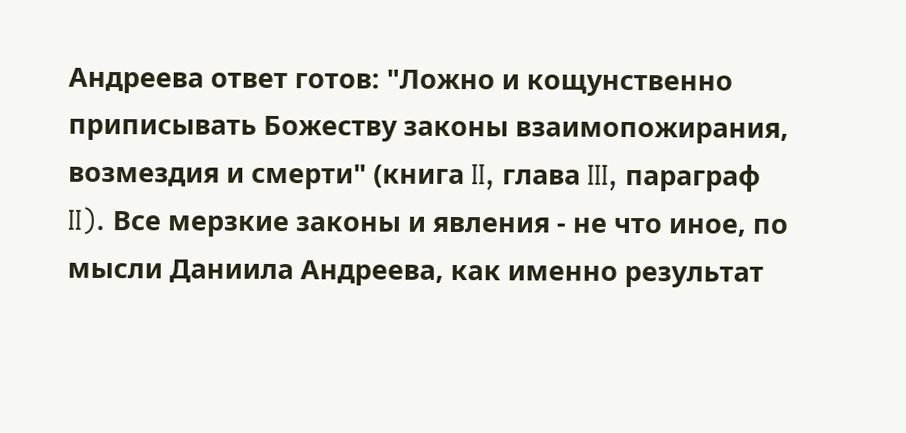Андреева ответ готов: "Ложно и кощунственно приписывать Божеству законы взаимопожирания, возмездия и смерти" (книга II, глава III, параграф II). Все мерзкие законы и явления - не что иное, по мысли Даниила Андреева, как именно результат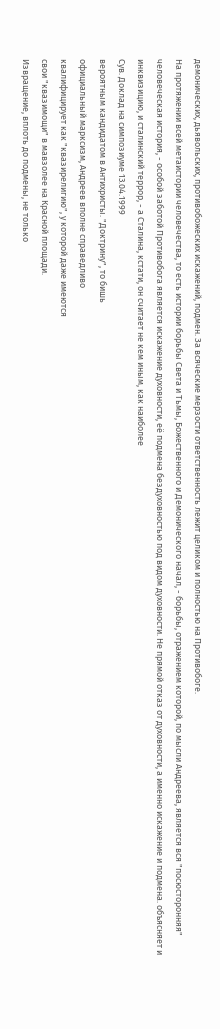демонических, дьявольских, противобожеских искажений, подмен. За всяческие мерзости ответственность лежит целиком и полностью на Противобоге.
На протяжении всей метаистории человечества, то есть истории борьбы Света и Тьмы, Божественного и Демонического начал, - борьбы, отражением которой, по мысли Андреева, является вся "посюсторонняя" человеческая история, - особой заботой Противобога является искажение духовности, её подмена бездуховностью под видом духовности. Не прямой отказ от духовности, а именно искажение и подмена. объясняет и инквизицию, и сталинский террор, - а Сталина, кстати, он считает не кем иным, как наиболее
Сув. Доклад на симпозиуме 13.04.1999
вероятным кандидатом в Антихристы. "Доктрину", то бишь
официальный марксизм, Андреев вполне справедливо
квалифицирует как "квазирелигию", у которой даже имеются
свои "квазимощи" в мавзолее на Красной площади.
Извращение, вплоть до подмены, не только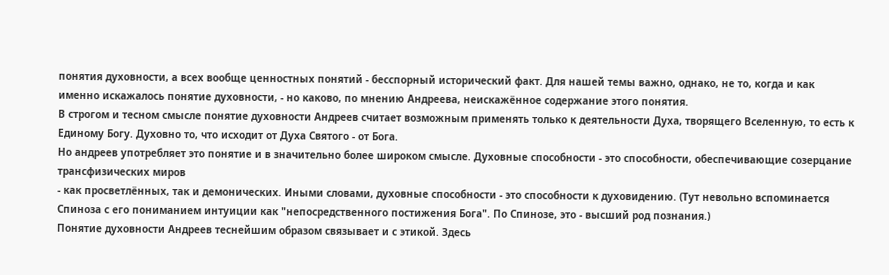понятия духовности, а всех вообще ценностных понятий - бесспорный исторический факт. Для нашей темы важно, однако, не то, когда и как именно искажалось понятие духовности, - но каково, по мнению Андреева, неискажённое содержание этого понятия.
В строгом и тесном смысле понятие духовности Андреев считает возможным применять только к деятельности Духа, творящего Вселенную, то есть к Единому Богу. Духовно то, что исходит от Духа Святого - от Бога.
Но андреев употребляет это понятие и в значительно более широком смысле. Духовные способности - это способности, обеспечивающие созерцание трансфизических миров
- как просветлённых, так и демонических. Иными словами, духовные способности - это способности к духовидению. (Тут невольно вспоминается Спиноза с его пониманием интуиции как "непосредственного постижения Бога". По Спинозе, это - высший род познания.)
Понятие духовности Андреев теснейшим образом связывает и с этикой. Здесь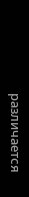различается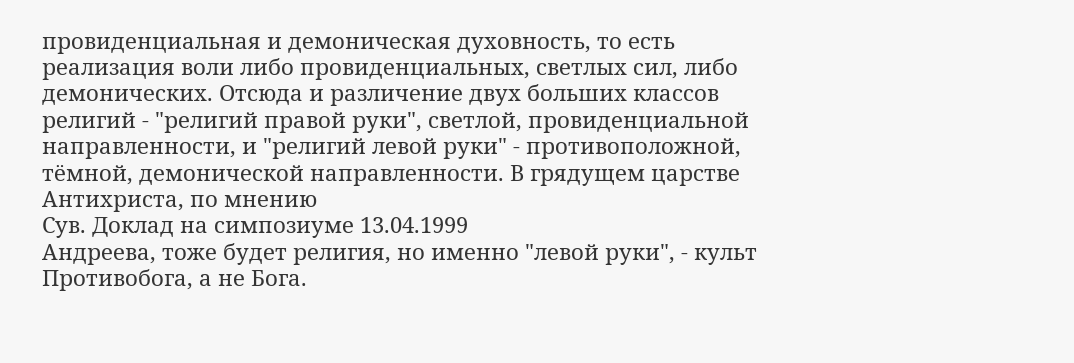провиденциальная и демоническая духовность, то есть реализация воли либо провиденциальных, светлых сил, либо демонических. Отсюда и различение двух больших классов религий - "религий правой руки", светлой, провиденциальной направленности, и "религий левой руки" - противоположной, тёмной, демонической направленности. В грядущем царстве Антихриста, по мнению
Сув. Доклад на симпозиуме 13.04.1999
Андреева, тоже будет религия, но именно "левой руки", - культ Противобога, а не Бога.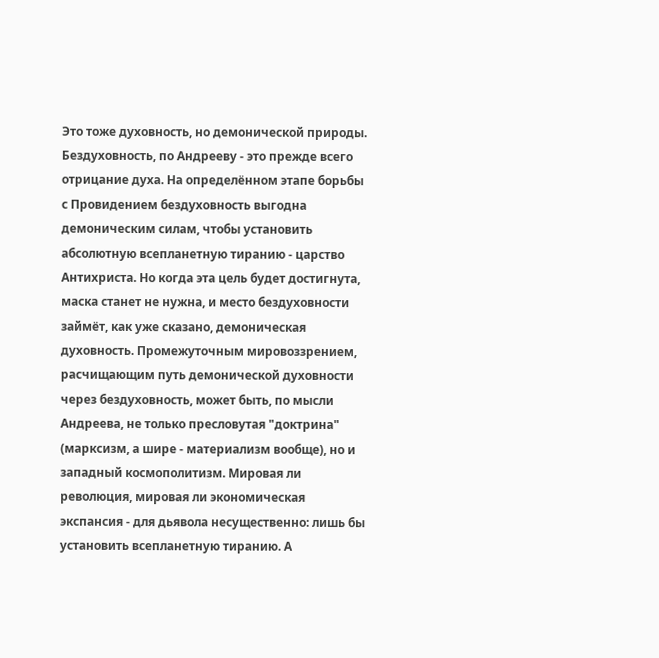Это тоже духовность, но демонической природы.
Бездуховность, по Андрееву - это прежде всего отрицание духа. На определённом этапе борьбы с Провидением бездуховность выгодна демоническим силам, чтобы установить абсолютную всепланетную тиранию - царство Антихриста. Но когда эта цель будет достигнута, маска станет не нужна, и место бездуховности займёт, как уже сказано, демоническая духовность. Промежуточным мировоззрением, расчищающим путь демонической духовности через бездуховность, может быть, по мысли Андреева, не только пресловутая "доктрина" (марксизм, а шире - материализм вообще), но и западный космополитизм. Мировая ли революция, мировая ли экономическая экспансия - для дьявола несущественно: лишь бы установить всепланетную тиранию. А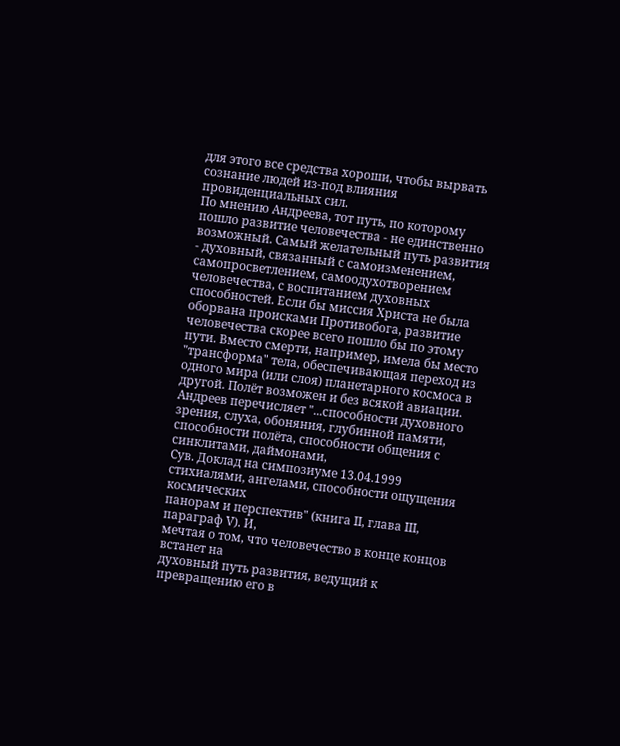для этого все средства хороши, чтобы вырвать сознание людей из-под влияния провиденциальных сил.
По мнению Андреева, тот путь, по которому пошло развитие человечества - не единственно возможный. Самый желательный путь развития - духовный, связанный с самоизменением, самопросветлением, самоодухотворением человечества, с воспитанием духовных способностей. Если бы миссия Христа не была оборвана происками Противобога, развитие человечества скорее всего пошло бы по этому пути. Вместо смерти, например, имела бы место "трансформа" тела, обеспечивающая переход из одного мира (или слоя) планетарного космоса в другой. Полёт возможен и без всякой авиации. Андреев перечисляет "...способности духовного зрения, слуха, обоняния, глубинной памяти, способности полёта, способности общения с синклитами, даймонами,
Сув. Доклад на симпозиуме 13.04.1999
стихиалями, ангелами, способности ощущения космических
панорам и перспектив" (книга II, глава III, параграф V). И,
мечтая о том, что человечество в конце концов встанет на
духовный путь развития, ведущий к превращению его в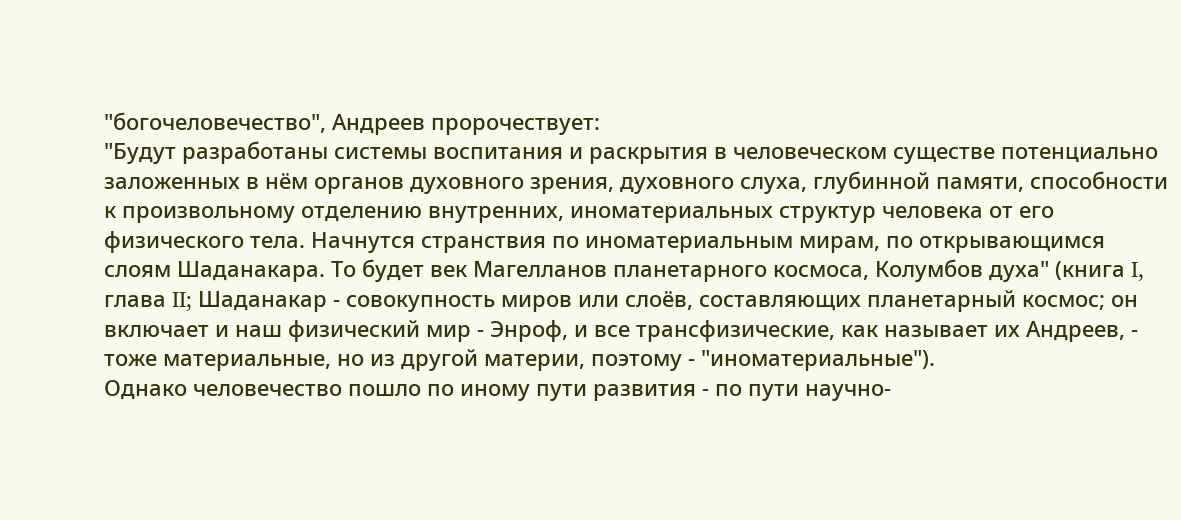"богочеловечество", Андреев пророчествует:
"Будут разработаны системы воспитания и раскрытия в человеческом существе потенциально заложенных в нём органов духовного зрения, духовного слуха, глубинной памяти, способности к произвольному отделению внутренних, иноматериальных структур человека от его физического тела. Начнутся странствия по иноматериальным мирам, по открывающимся слоям Шаданакара. То будет век Магелланов планетарного космоса, Колумбов духа" (книга I, глава II; Шаданакар - совокупность миров или слоёв, составляющих планетарный космос; он включает и наш физический мир - Энроф, и все трансфизические, как называет их Андреев, - тоже материальные, но из другой материи, поэтому - "иноматериальные").
Однако человечество пошло по иному пути развития - по пути научно-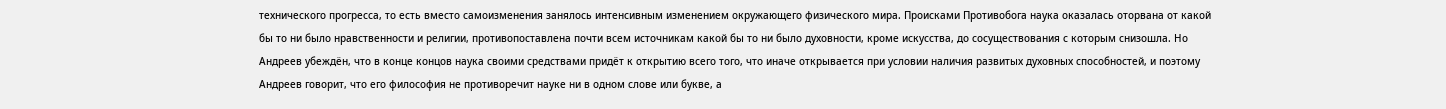технического прогресса, то есть вместо самоизменения занялось интенсивным изменением окружающего физического мира. Происками Противобога наука оказалась оторвана от какой бы то ни было нравственности и религии, противопоставлена почти всем источникам какой бы то ни было духовности, кроме искусства, до сосуществования с которым снизошла. Но Андреев убеждён, что в конце концов наука своими средствами придёт к открытию всего того, что иначе открывается при условии наличия развитых духовных способностей, и поэтому Андреев говорит, что его философия не противоречит науке ни в одном слове или букве, а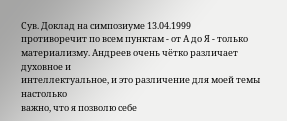Сув. Доклад на симпозиуме 13.04.1999
противоречит по всем пунктам - от А до Я - только
материализму. Андреев очень чётко различает духовное и
интеллектуальное, и это различение для моей темы настолько
важно, что я позволю себе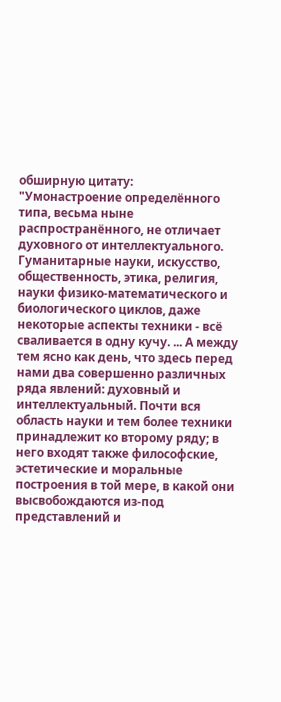обширную цитату:
"Умонастроение определённого типа, весьма ныне распространённого, не отличает духовного от интеллектуального. Гуманитарные науки, искусство, общественность, этика, религия, науки физико-математического и биологического циклов, даже некоторые аспекты техники - всё сваливается в одну кучу. ... А между тем ясно как день, что здесь перед нами два совершенно различных ряда явлений: духовный и интеллектуальный. Почти вся область науки и тем более техники принадлежит ко второму ряду; в него входят также философские, эстетические и моральные построения в той мере, в какой они высвобождаются из-под представлений и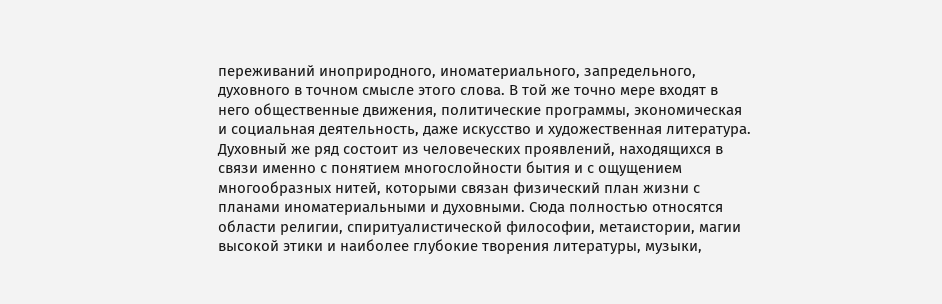переживаний иноприродного, иноматериального, запредельного, духовного в точном смысле этого слова. В той же точно мере входят в него общественные движения, политические программы, экономическая и социальная деятельность, даже искусство и художественная литература. Духовный же ряд состоит из человеческих проявлений, находящихся в связи именно с понятием многослойности бытия и с ощущением многообразных нитей, которыми связан физический план жизни с планами иноматериальными и духовными. Сюда полностью относятся области религии, спиритуалистической философии, метаистории, магии высокой этики и наиболее глубокие творения литературы, музыки,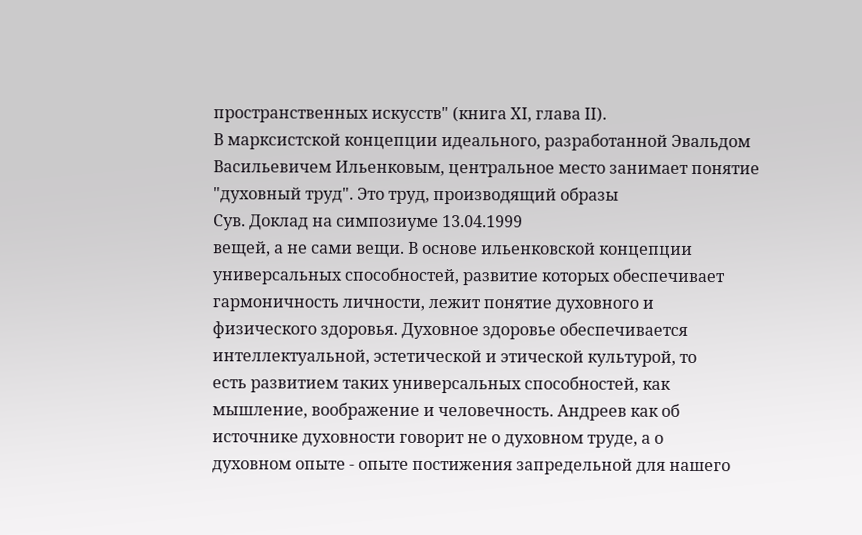пространственных искусств" (книга XI, глава II).
В марксистской концепции идеального, разработанной Эвальдом Васильевичем Ильенковым, центральное место занимает понятие "духовный труд". Это труд, производящий образы
Сув. Доклад на симпозиуме 13.04.1999
вещей, а не сами вещи. В основе ильенковской концепции
универсальных способностей, развитие которых обеспечивает
гармоничность личности, лежит понятие духовного и
физического здоровья. Духовное здоровье обеспечивается
интеллектуальной, эстетической и этической культурой, то
есть развитием таких универсальных способностей, как
мышление, воображение и человечность. Андреев как об
источнике духовности говорит не о духовном труде, а о
духовном опыте - опыте постижения запредельной для нашего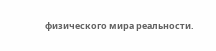физического мира реальности.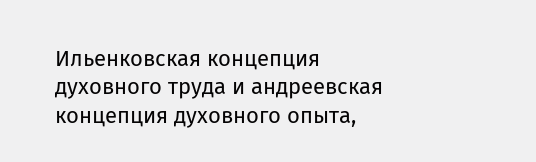Ильенковская концепция духовного труда и андреевская концепция духовного опыта,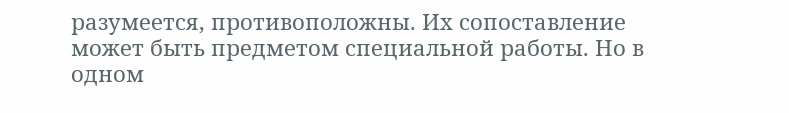разумеется, противоположны. Их сопоставление может быть предметом специальной работы. Но в одном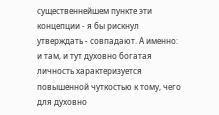существеннейшем пункте эти концепции - я бы рискнул утверждать - совпадают. А именно: и там, и тут духовно богатая личность характеризуется повышенной чуткостью к тому, чего для духовно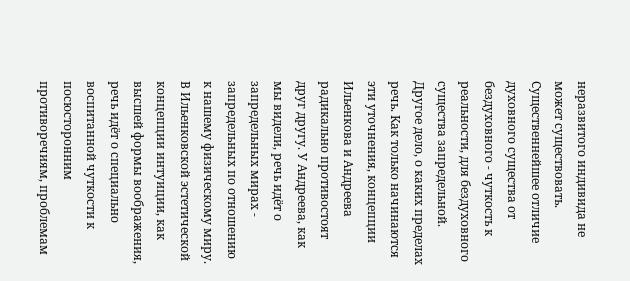неразвитого индивида не может существовать. Существеннейшее отличие духовного существа от бездуховного - чуткость к реальности, для бездуховного существа запредельной. Другое дело, о каких пределах речь. Как только начинаются эти уточнения, концепции Ильенкова и Андреева радикально противостоят друг другу. У Андреева, как мы видели, речь идёт о запредельных мирах - запредельных по отношению к нашему физическому миру. В Ильенковской эстетической концепции интуиции, как высшей формы воображения, речь идёт о специально воспитанной чуткости к посюсторонним противоречиям, проблемам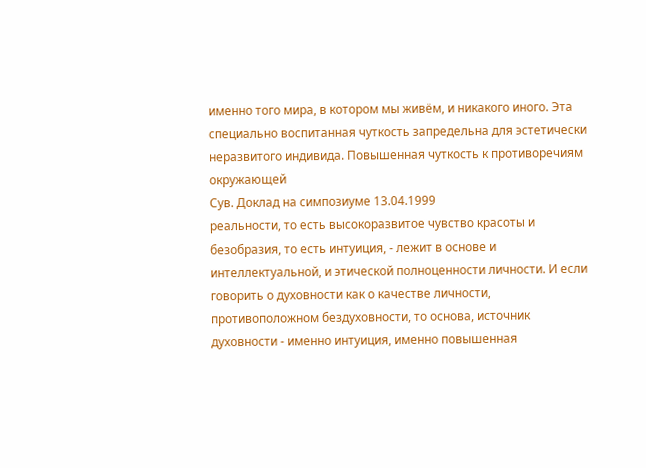именно того мира, в котором мы живём, и никакого иного. Эта специально воспитанная чуткость запредельна для эстетически неразвитого индивида. Повышенная чуткость к противоречиям окружающей
Сув. Доклад на симпозиуме 13.04.1999
реальности, то есть высокоразвитое чувство красоты и
безобразия, то есть интуиция, - лежит в основе и
интеллектуальной, и этической полноценности личности. И если
говорить о духовности как о качестве личности,
противоположном бездуховности, то основа, источник
духовности - именно интуиция, именно повышенная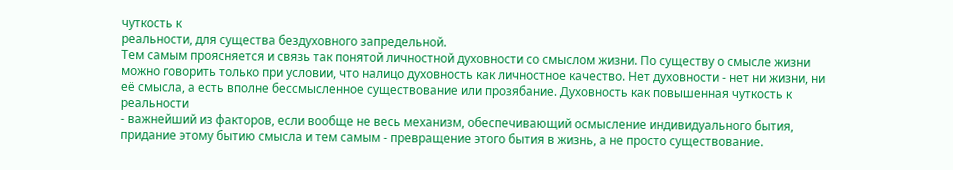чуткость к
реальности, для существа бездуховного запредельной.
Тем самым проясняется и связь так понятой личностной духовности со смыслом жизни. По существу о смысле жизни можно говорить только при условии, что налицо духовность как личностное качество. Нет духовности - нет ни жизни, ни её смысла, а есть вполне бессмысленное существование или прозябание. Духовность как повышенная чуткость к реальности
- важнейший из факторов, если вообще не весь механизм, обеспечивающий осмысление индивидуального бытия, придание этому бытию смысла и тем самым - превращение этого бытия в жизнь, а не просто существование.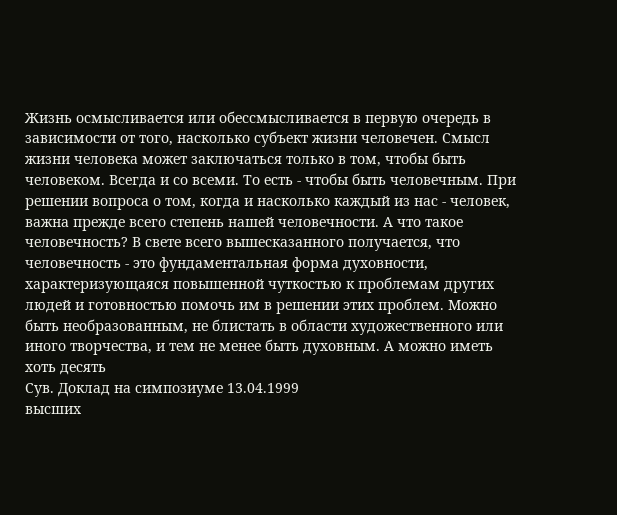Жизнь осмысливается или обессмысливается в первую очередь в зависимости от того, насколько субъект жизни человечен. Смысл жизни человека может заключаться только в том, чтобы быть человеком. Всегда и со всеми. То есть - чтобы быть человечным. При решении вопроса о том, когда и насколько каждый из нас - человек, важна прежде всего степень нашей человечности. А что такое человечность? В свете всего вышесказанного получается, что человечность - это фундаментальная форма духовности, характеризующаяся повышенной чуткостью к проблемам других людей и готовностью помочь им в решении этих проблем. Можно быть необразованным, не блистать в области художественного или иного творчества, и тем не менее быть духовным. А можно иметь хоть десять
Сув. Доклад на симпозиуме 13.04.1999
высших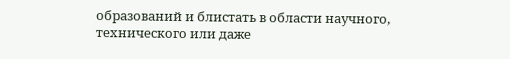образований и блистать в области научного,
технического или даже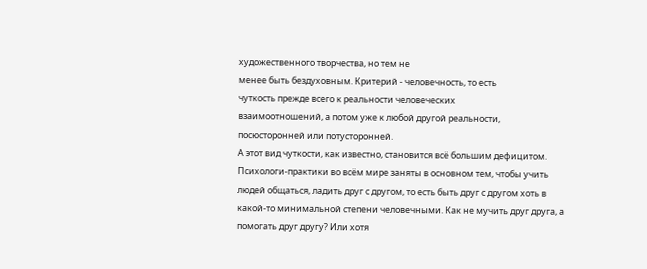художественного творчества, но тем не
менее быть бездуховным. Критерий - человечность, то есть
чуткость прежде всего к реальности человеческих
взаимоотношений, а потом уже к любой другой реальности,
посюсторонней или потусторонней.
А этот вид чуткости, как известно, становится всё большим дефицитом. Психологи-практики во всём мире заняты в основном тем, чтобы учить людей общаться, ладить друг с другом, то есть быть друг с другом хоть в какой-то минимальной степени человечными. Как не мучить друг друга, а помогать друг другу? Или хотя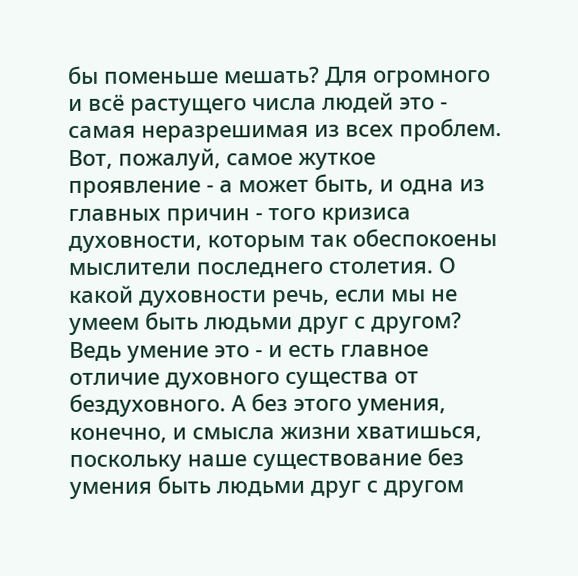бы поменьше мешать? Для огромного и всё растущего числа людей это - самая неразрешимая из всех проблем. Вот, пожалуй, самое жуткое проявление - а может быть, и одна из главных причин - того кризиса духовности, которым так обеспокоены мыслители последнего столетия. О какой духовности речь, если мы не умеем быть людьми друг с другом? Ведь умение это - и есть главное отличие духовного существа от бездуховного. А без этого умения, конечно, и смысла жизни хватишься, поскольку наше существование без умения быть людьми друг с другом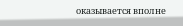оказывается вполне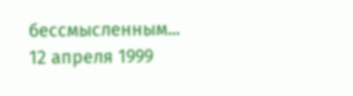бессмысленным...
12 апреля 1999